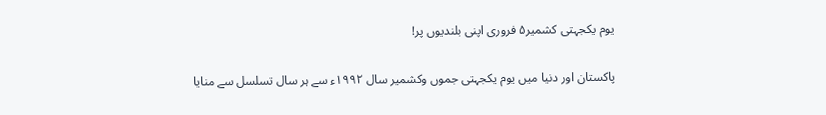یوم یکجہتی کشمیر۵ فروری اپنی بلندیوں پر!

پاکستان اور دنیا میں یوم یکجہتی جموں وکشمیر سال ۱۹۹۲ء سے ہر سال تسلسل سے منایا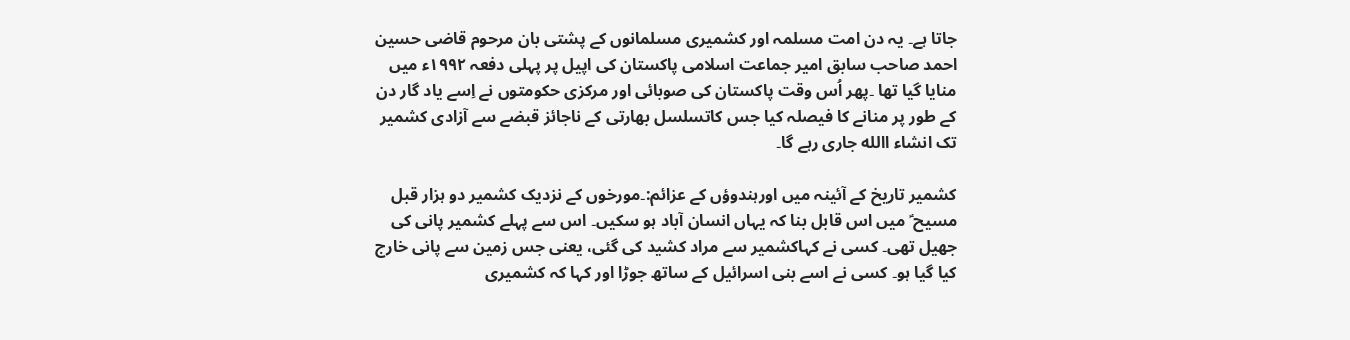جاتا ہے۔ یہ دن امت مسلمہ اور کشمیری مسلمانوں کے پشتی بان مرحوم قاضی حسین احمد صاحب سابق امیر جماعت اسلامی پاکستان کی اپیل پر پہلی دفعہ ۱۹۹۲ء میں منایا گیا تھا ۔پھر اُس وقت پاکستان کی صوبائی اور مرکزی حکومتوں نے اِسے یاد گار دن کے طور پر منانے کا فیصلہ کیا جس کاتسلسل بھارتی کے ناجائز قبضے سے آزادی کشمیر تک انشاء االله جاری رہے گا۔

کشمیر تاریخ کے آئینہ میں اورہندوؤں کے عزائم:۔مورخوں کے نزدیک کشمیر دو ہزار قبل مسیح ؑ میں اس قابل بنا کہ یہاں انسان آباد ہو سکیں۔ اس سے پہلے کشمیر پانی کی جھیل تھی۔ کسی نے کہاکشمیر سے مراد کشید کی گئی، یعنی جس زمین سے پانی خارج کیا گیا ہو۔ کسی نے اسے بنی اسرائیل کے ساتھ جوڑا اور کہا کہ کشمیری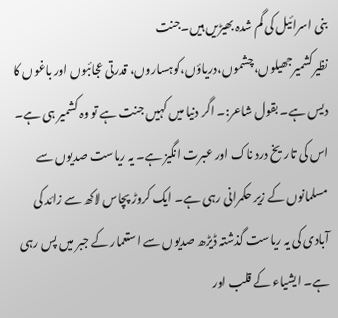بنی اسرائیل کی گم شدہ بھیڑیں ہیں۔جنت نظیرکشمیرجھیلوں،چشموں،دریاؤں،کوہساروں، قدرتی عجائبوں اور باغوں کا دیس ہے۔ بقول شاعر:۔ اگر دنیا میں کہیں جنت ہے تو وہ کشمیر ہی ہے۔ اس کی تاریخ درد ناک اور عبرت انگیز ہے۔ یہ ریاست صدیوں سے مسلمانوں کے زیر حکمرانی رہی ہے۔ ایک کروڑ پچاس لاکھ سے زائد کی آبادی کی یہ ریاست گذشتہ ڈیڑھ صدیوں سے استعمار کے جبر میں پس رہی ہے۔ ایشیاء کے قلب اور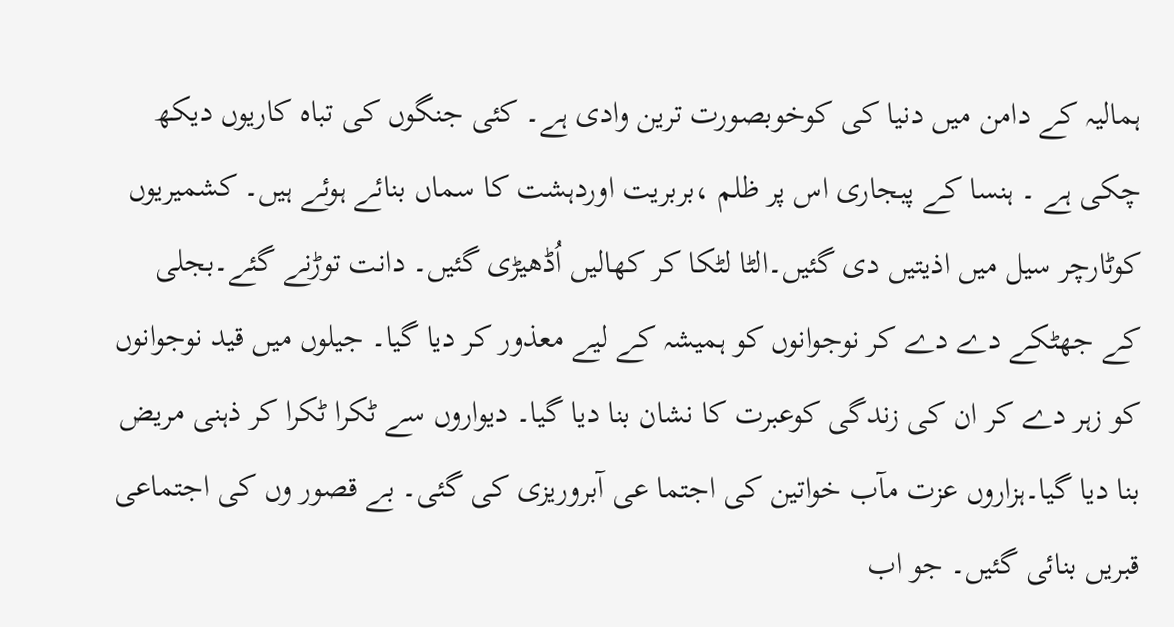ہمالیہ کے دامن میں دنیا کی کوخوبصورت ترین وادی ہے۔ کئی جنگوں کی تباہ کاریوں دیکھ چکی ہے ۔ ہنسا کے پبجاری اس پر ظلم ،بربریت اوردہشت کا سماں بنائے ہوئے ہیں۔ کشمیریوں کوٹارچر سیل میں اذیتیں دی گئیں۔الٹا لٹکا کر کھالیں اُڈھیڑی گئیں۔ دانت توڑنے گئے۔بجلی کے جھٹکے دے دے کر نوجوانوں کو ہمیشہ کے لیے معذور کر دیا گیا۔ جیلوں میں قید نوجوانوں کو زہر دے کر ان کی زندگی کوعبرت کا نشان بنا دیا گیا۔ دیواروں سے ٹکرا ٹکرا کر ذہنی مریض بنا دیا گیا۔ہزاروں عزت مآب خواتین کی اجتما عی آبروریزی کی گئی۔ بے قصور وں کی اجتماعی قبریں بنائی گئیں۔ جو اب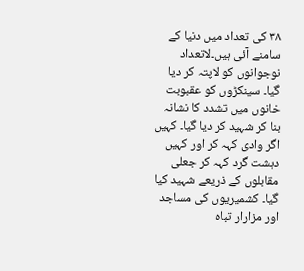۳۸ کی تعداد میں دنیا کے سامنے آئی ہیں۔لاتعداد نوجوانوں کو لاپتہ کر دیا گیا۔ سینکڑوں کو عقبوبت خانوں میں تشدد کا نشانہ بنا کر شہید کر دیا گیا۔ کہیں اگر وادی کہہ کر اور کہیں دہشت گرد کہہ کر جعلی مقابلوں کے ذریعے شہید کیا گیا۔ کشمیریوں کی مساجد اور مزارار تباہ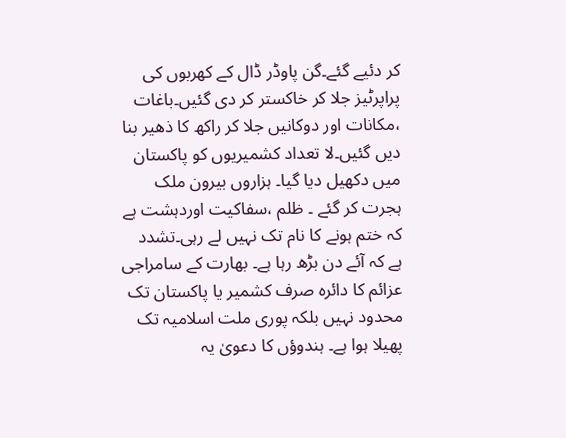کر دئیے گئے۔گن پاوڈر ڈال کے کھربوں کی پراپرٹیز جلا کر خاکستر کر دی گئیں۔باغات ،مکانات اور دوکانیں جلا کر راکھ کا ذھیر بنا دیں گئیں۔لا تعداد کشمیریوں کو پاکستان میں دکھیل دیا گیا۔ ہزاروں بیرون ملک ہجرت کر گئے ۔ ظلم ،سفاکیت اوردہشت ہے کہ ختم ہونے کا نام تک نہیں لے رہی۔تشدد ہے کہ آئے دن بڑھ رہا ہے۔ بھارت کے سامراجی عزائم کا دائرہ صرف کشمیر یا پاکستان تک محدود نہیں بلکہ پوری ملت اسلامیہ تک پھیلا ہوا ہے۔ ہندوؤں کا دعویٰ یہ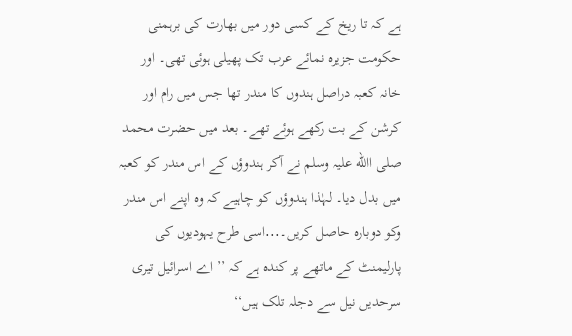ہے کہ تا ریخ کے کسی دور میں بھارت کی برہمنی حکومت جزیرہ نمائے عرب تک پھیلی ہوئی تھی۔ اور خانہ کعبہ دراصل ہندوں کا مندر تھا جس میں رام اور کرشن کے بت رکھے ہوئے تھے۔ بعد میں حضرت محمد صلی االله علیہ وسلم نے آکر ہندوؤں کے اس مندر کو کعبہ میں بدل دیا۔ لہٰذا ہندوؤں کو چاہیے کہ وہ اپنے اس مندر وکو دوبارہ حاصل کریں۔․․․اسی طرح یہودیوں کی پارلیمنٹ کے ماتھے پر کندہ ہے کہ ’’ اے اسرائیل تیری سرحدیں نیل سے دجلہ تلک ہیں‘‘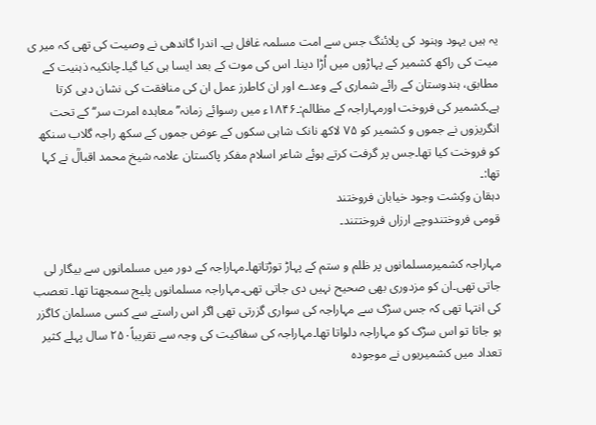یہ ہیں یہود وہنود کی پلائنگ جس سے امت مسلمہ غافل ہے۔ اندرا گاندھی نے وصیت کی تھی کہ میر ی میت کی راکھ کشمیر کے پہاڑوں میں اُڑا دینا۔ اس کی موت کے بعد ایسا ہی کیا گیا۔چانکیہ ذہنیت کے مطابق، ہندوستان کے رائے شماری کے وعدے اور ان کاطرز عمل ان کی منافقت کی نشان دہی کرتا ہے۔کشمیر کی فروخت اورمہاراجہ کے مظالم:۔۱۸۴۶ء میں رسوائے زمانہ’’معاہدہ امرت سر‘‘ کے تحت انگریزوں نے جموں و کشمیر کو ۷۵ لاکھ نانک شاہی سکوں کے عوض جموں کے سکھ راجہ گلاب سنکھ کو فروخت کیا تھا۔جس پر گرفت کرتے ہوئے شاعر اسلام مفکر پاکستان علامہ شیخ محمد اقبالؒ نے کہا تھا:۔
دہقان وکِشت وجود خیابان فروختند
قومی فروختندوچے ارزاں فروختتند۔

مہاراجہ کشمیرمسلمانوں پر ظلم و ستم کے پہاڑ توڑتاتھا۔مہاراجہ کے دور میں مسلمانوں سے بیگار لی جاتی تھی۔ان کو مزدوری بھی صحیح نہیں دی جاتی تھی۔مہاراجہ مسلمانوں پلیج سمجھتا تھا۔ تعصب کی انتہا تھی کہ جس سڑک سے مہاراجہ کی سواری گزرتی تھی اگر اس راستے سے کسی مسلمان کاگزر ہو جاتا تو اس سڑک کو مہاراجہ دلواتا تھا۔مہاراجہ کی سفاکیت کی وجہ سے تقریباً۲۵۰ سال پہلے کثیر تعداد میں کشمیریوں نے موجودہ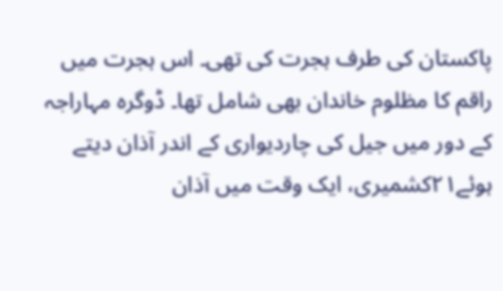پاکستان کی طرف ہجرت کی تھی۔ اس ہجرت میں راقم کا مظلوم خاندان بھی شامل تھا۔ ڈوگرہ مہاراجہ کے دور میں جیل کی چاردیواری کے اندر آذان دیتے ہوئے۲۱کشمیری، ایک وقت میں آذان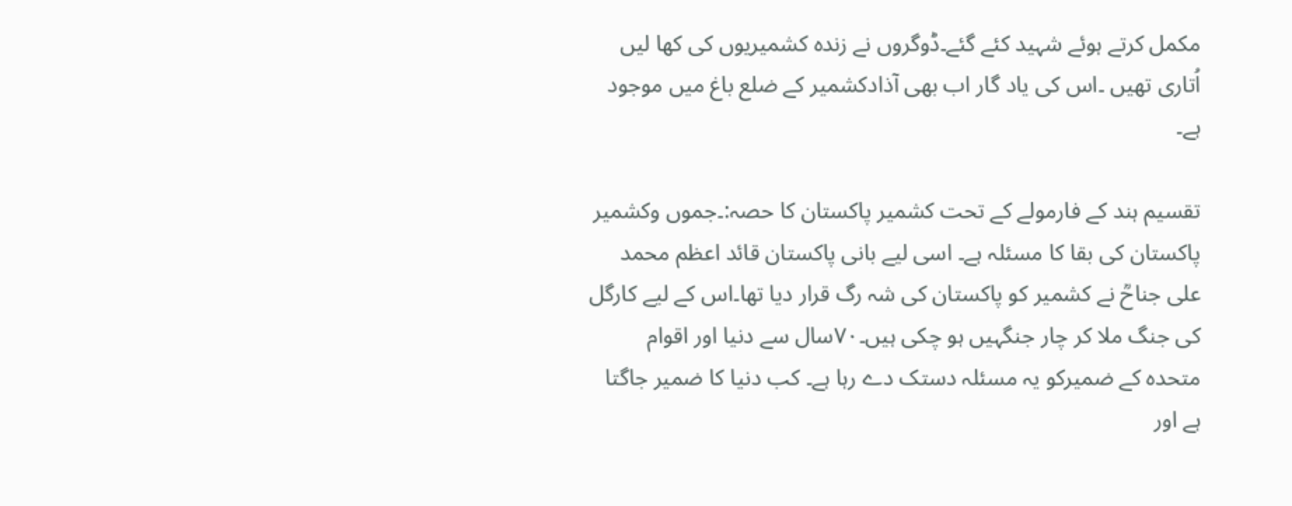مکمل کرتے ہوئے شہید کئے گئے۔ڈوگروں نے زندہ کشمیریوں کی کھا لیں اُتاری تھیں ۔اس کی یاد گار اب بھی آذادکشمیر کے ضلع باغ میں موجود ہے۔

تقسیم ہند کے فارمولے کے تحت کشمیر پاکستان کا حصہ:۔جموں وکشمیر پاکستان کی بقا کا مسئلہ ہے۔ اسی لیے بانی پاکستان قائد اعظم محمد علی جناحؒ نے کشمیر کو پاکستان کی شہ رگ قرار دیا تھا۔اس کے لیے کارگل کی جنگ ملا کر چار جنگہیں ہو چکی ہیں۔۷۰سال سے دنیا اور اقوام متحدہ کے ضمیرکو یہ مسئلہ دستک دے رہا ہے۔ کب دنیا کا ضمیر جاگتا ہے اور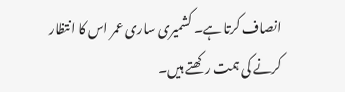انصاف کرتا ہے۔ کشمیری ساری عمر اس کا انتظار کرنے کی ہمت رکھتے ہیں۔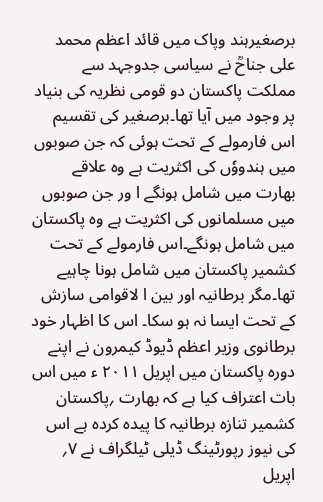برصغیرہند وپاک میں قائد اعظم محمد علی جناحؒ نے سیاسی جدوجہد سے مملکت پاکستان دو قومی نظریہ کی بنیاد پر وجود میں آیا تھا۔برصغیر کی تقسیم اس فارمولے کے تحت ہوئی کہ جن صوبوں میں ہندووٗں کی اکثریت ہے وہ علاقے بھارت میں شامل ہونگے ا ور جن صوبوں میں مسلمانوں کی اکثریت ہے وہ پاکستان میں شامل ہونگے۔اس فارمولے کے تحت کشمیر پاکستان میں شامل ہونا چاہیے تھا۔مگر برطانیہ اور بین ا لاقوامی سازش کے تحت ایسا نہ ہو سکا۔ اس کا اظہار خود برطانوی وزیر اعظم ڈیوڈ کیمرون نے اپنے دورہ پاکستان میں اپریل ۲۰۱۱ ء میں اس بات اعتراف کیا ہے کہ بھارت ؍پاکستان کشمیر تنازہ برطانیہ کا پیدہ کردہ ہے اس کی نیوز رپورٹینگ ڈیلی ٹیلگراف نے ۷؍ اپریل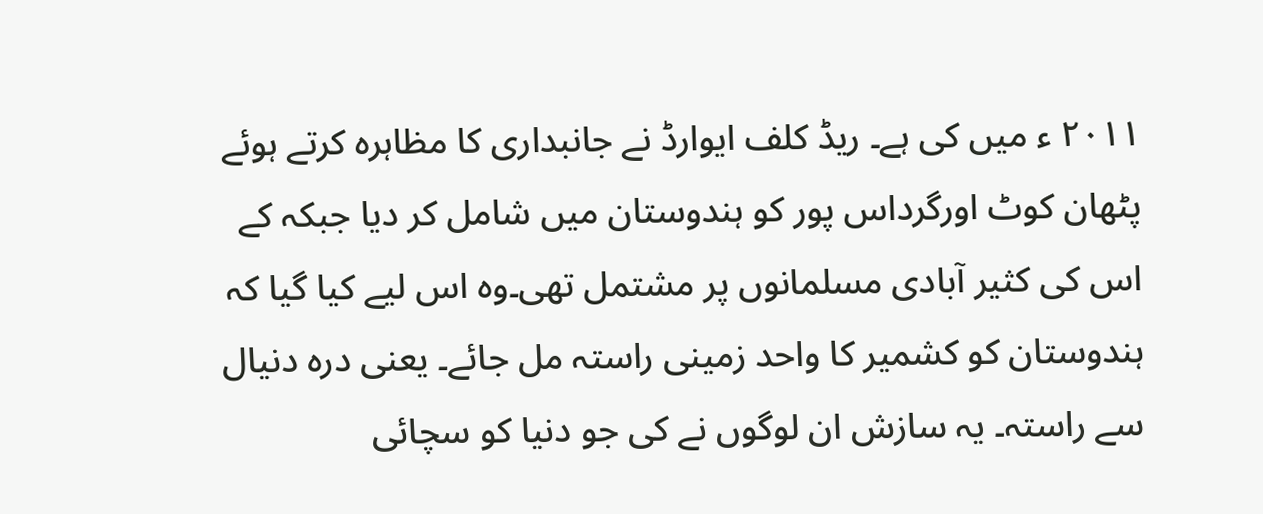۲۰۱۱ ء میں کی ہے۔ ریڈ کلف ایوارڈ نے جانبداری کا مظاہرہ کرتے ہوئے پٹھان کوٹ اورگرداس پور کو ہندوستان میں شامل کر دیا جبکہ کے اس کی کثیر آبادی مسلمانوں پر مشتمل تھی۔وہ اس لیے کیا گیا کہ ہندوستان کو کشمیر کا واحد زمینی راستہ مل جائے۔ یعنی درہ دنیال سے راستہ۔ یہ سازش ان لوگوں نے کی جو دنیا کو سچائی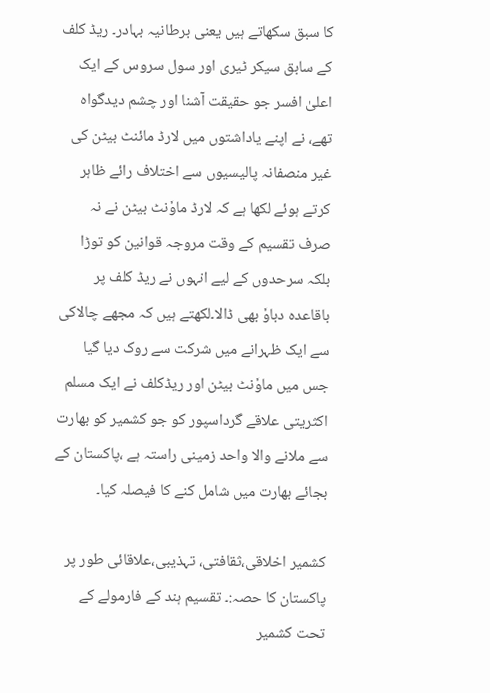کا سبق سکھاتے ہیں یعنی برطانیہ بہادر۔ ریڈ کلف کے سابق سیکر ٹیری اور سول سروس کے ایک اعلیٰ افسر جو حقیقت آشنا اور چشم دیدگواہ تھے، نے اپنے یاداشتوں میں لارڈ مائنٹ بیٹن کی غیر منصفانہ پالیسیوں سے اختلاف رائے ظاہر کرتے ہوئے لکھا ہے کہ لارڈ ماوٗنٹ بیٹن نے نہ صرف تقسیم کے وقت مروجہ قوانین کو توڑا بلکہ سرحدوں کے لیے انہوں نے ریڈ کلف پر باقاعدہ دباوٗ بھی ڈالا۔لکھتے ہیں کہ مجھے چالاکی سے ایک ظہرانے میں شرکت سے روک دیا گیا جس میں ماوٗنٹ بیٹن اور ریڈکلف نے ایک مسلم اکثریتی علاقے گرداسپور کو جو کشمیر کو بھارت سے ملانے والا واحد زمینی راستہ ہے ،پاکستان کے بجائے بھارت میں شامل کنے کا فیصلہ کیا۔

کشمیر اخلاقی،ثقافتی، تہذیبی،علاقائی طور پر پاکستان کا حصہ:۔ تقسیم ہند کے فارمولے کے تحت کشمیر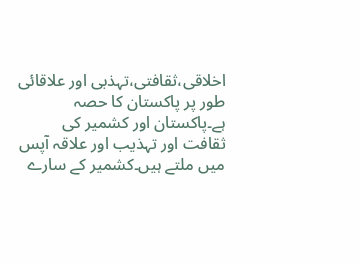اخلاقی،ثقافتی،تہذبی اور علاقائی طور پر پاکستان کا حصہ ہے۔پاکستان اور کشمیر کی ثقافت اور تہذیب اور علاقہ آپس میں ملتے ہیں۔کشمیر کے سارے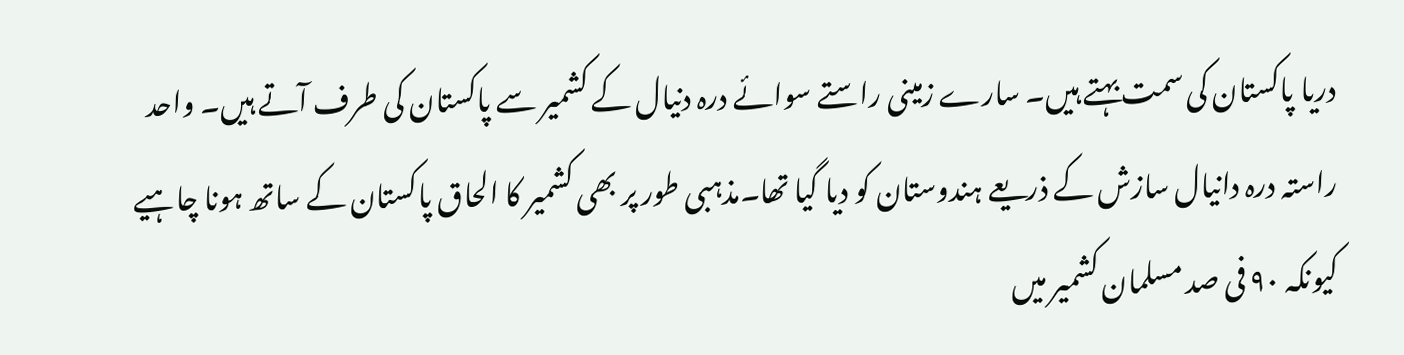دریا پاکستان کی سمت بہتے ہیں۔ سارے زمینی راستے سوائے درہ دنیال کے کشمیر سے پاکستان کی طرف آتے ہیں۔ واحد راستہ درہ دانیال سازش کے ذریعے ہندوستان کو دیا گیا تھا۔مذہبی طور پر بھی کشمیر کا الحاق پاکستان کے ساتھ ہونا چاہیے کیونکہ ۹۰ فی صد مسلمان کشمیر میں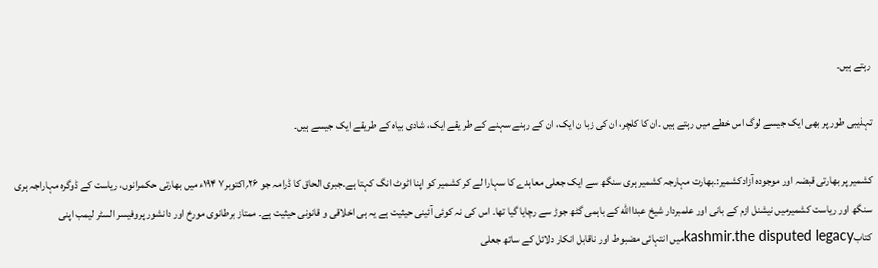رہتے ہیں۔

تہذیبی طور پر بھی ایک جیسے لوگ اس خطے میں رہتے ہیں ۔ان کا کلچر، ان کی زبا ن ایک، ان کے رہنے سہنے کے طر یقے ایک، شادی بیاہ کے طریقے ایک جیسے ہیں۔

کشمیر پر بھارتی قبضہ اور موجودہ آزادکشمیر:۔بھارت مہارجہ کشمیر ہری سنگھ سے ایک جعلی معاہدے کا سہارا لے کر کشمیر کو اپنا اٹوٹ انگ کہتا ہے۔جبری الحاق کا ڈرامہ جو ۲۶؍اکتوبر۷ ۱۹۴ء میں بھارتی حکمرانوں، ریاست کے ڈوگرہ مہاراجہ ہری سنگھ اور ریاست کشمیرمیں نیشنل ازم کے بانی اور علمبردار شیخ عبداالله کے باہمی گٹھ جوڑ سے رچایا گیا تھا۔ اس کی نہ کوئی آئینی حیثیت ہے یہ ہی اخلاقی و قانونی حیثیت ہے۔ ممتاز برطانوی مورخ اور دانشور پروفیسر السٹر لیمب اپنی کتابkashmir.the disputed legacyمیں انتہائی مضبوط اور ناقابل انکار دلائل کے ساتھ جعلی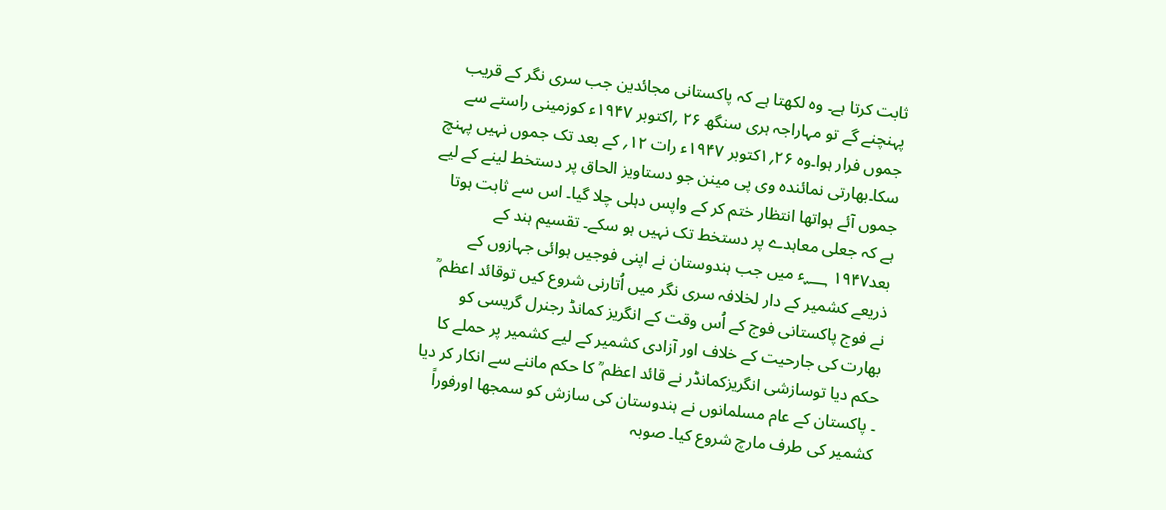ثابت کرتا ہے۔ وہ لکھتا ہے کہ پاکستانی مجائدین جب سری نگر کے قریب پہنچنے گے تو مہاراجہ ہری سنگھ ۲۶ ؍اکتوبر ۱۹۴۷ء کوزمینی راستے سے جموں فرار ہوا۔وہ ۲۶؍۱کتوبر ۱۹۴۷ء رات ۱۲؍ کے بعد تک جموں نہیں پہنچ سکا۔بھارتی نمائندہ وی پی مینن جو دستاویز الحاق پر دستخط لینے کے لیے جموں آئے ہواتھا انتظار ختم کر کے واپس دہلی چلا گیا۔ اس سے ثابت ہوتا ہے کہ جعلی معاہدے پر دستخط تک نہیں ہو سکے۔ تقسیم ہند کے بعد۱۹۴۷ ؁ء میں جب ہندوستان نے اپنی فوجیں ہوائی جہازوں کے ذریعے کشمیر کے دار لخلافہ سری نگر میں اُتارنی شروع کیں توقائد اعظم ؒ نے فوج پاکستانی فوج کے اُس وقت کے انگریز کمانڈ رجنرل گریسی کو بھارت کی جارحیت کے خلاف اور آزادی کشمیر کے لیے کشمیر پر حملے کا حکم دیا توسازشی انگریزکمانڈر نے قائد اعظم ؒ کا حکم ماننے سے انکار کر دیا ۔ پاکستان کے عام مسلمانوں نے ہندوستان کی سازش کو سمجھا اورفوراً کشمیر کی طرف مارچ شروع کیا۔ صوبہ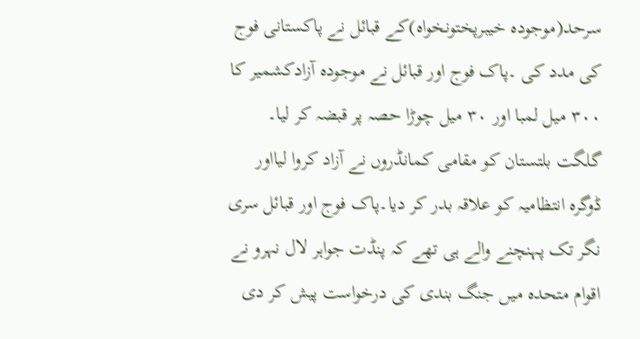سرحد(موجودہ خیبرپختونخواہ)کے قبائل نے پاکستانی فوج کی مدد کی ۔پاک فوج اور قبائل نے موجودہ آزادکشمیر کا ۳۰۰ میل لمبا اور ۳۰ میل چوڑا حصہ پر قبضہ کر لیا۔ گلگت بلتستان کو مقامی کمانڈروں نے آزاد کروا لیااور ڈوگرہ انتظامیہ کو علاقہ بدر کر دیا۔پاک فوج اور قبائل سری نگر تک پہنچنے والے ہی تھے کہ پنڈت جواہر لال نہرو نے اقوام متحدہ میں جنگ بندی کی درخواست پیش کر دی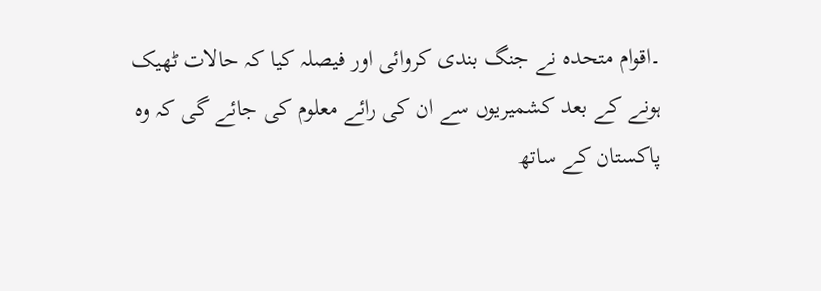۔اقوام متحدہ نے جنگ بندی کروائی اور فیصلہ کیا کہ حالات ٹھیک ہونے کے بعد کشمیریوں سے ان کی رائے معلوم کی جائے گی کہ وہ پاکستان کے ساتھ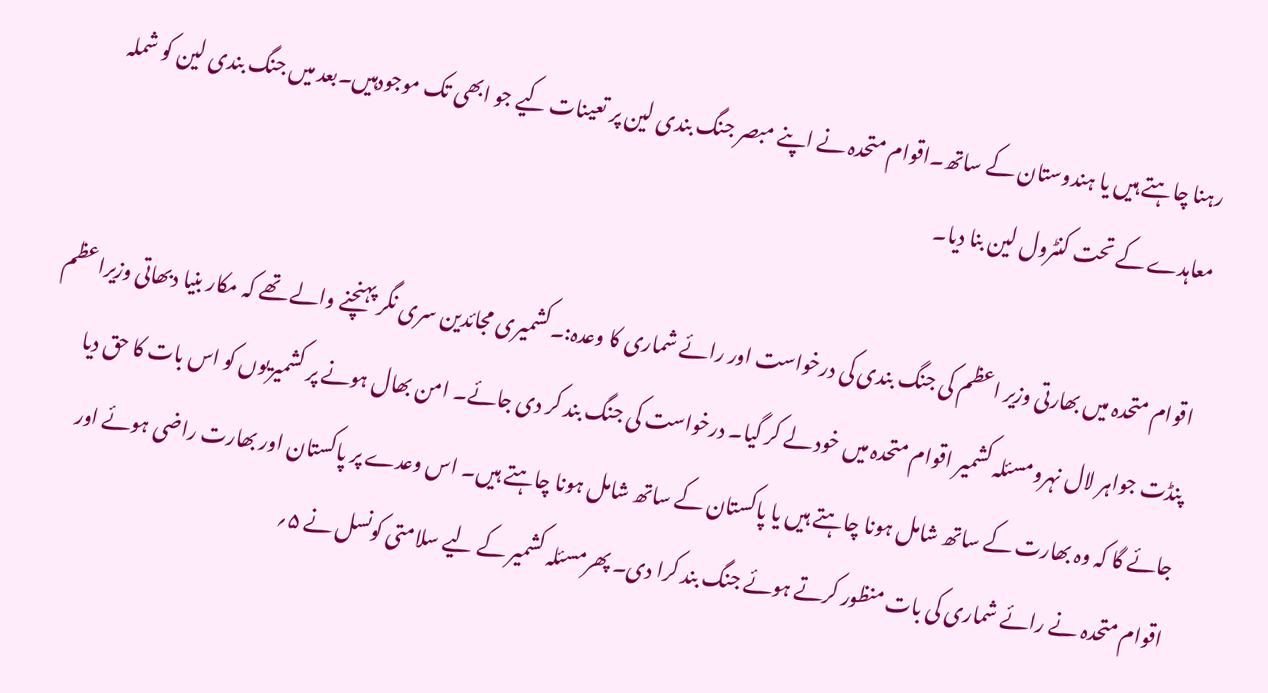رہنا چاہتے ہیں یا ہندوستان کے ساتھ۔اقوام متحدہ نے اپنے مبصر جنگ بندی لین پر تعینات کیے جو ابھی تک موجودہیں۔بعد میں جنگ بندی لین کو شملہ معاہدے کے تحت کنٹرول لین بنا دیا۔

اقوام متحدہ میں بھارتی وزیر اعظم کی جنگ بندی کی درخواست اور رائے شماری کا وعدہ:۔کشمیری مجائدین سری نگر پہنچنے والے تھے کہ مکار بنیا دبھاتی وزیراعظم پنڈت جواہر لال نہرومسئلہ کشمیر اقوام متحدہ میں خود لے کر گیا۔ درخواست کی جنگ بند کر دی جائے۔ امن بھال ہونے پر کشمیریوں کو اس بات کا حق دیا جائے گا کہ وہ بھارت کے ساتھ شامل ہونا چاہتے ہیں یا پاکستان کے ساتھ شامل ہونا چاہتے ہیں۔ اس وعدے پر پاکستان اور بھارت راضی ہوئے اور اقوام متحدہ نے رائے شماری کی بات منظور کرتے ہوئے جنگ بند کرا دی۔ پھرمسئلہ کشمیر کے لیے سلامتی کونسل نے ۵؍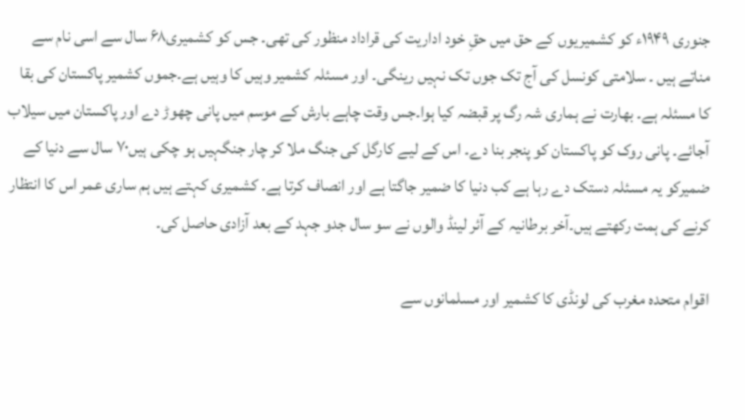جنوری ۱۹۴۹ء کو کشمیریوں کے حق میں حقِ خود اداریت کی قراداد منظور کی تھی۔ جس کو کشمیری۶۸ سال سے اسی نام سے مناتے ہیں ۔ سلامتی کونسل کی آج تک جوں تک نہیں رینگی۔ اور مسئلہ کشمیر وہیں کا وہیں ہے۔جموں کشمیر پاکستان کی بقا کا مسئلہ ہے۔ بھارت نے ہماری شہ رگ پر قبضہ کیا ہوا۔جس وقت چاہے بارش کے موسم میں پانی چھوڑ دے اور پاکستان میں سیلاب آجائے۔ پانی روک کو پاکستان کو پنجر بنا دے۔ اس کے لیے کارگل کی جنگ ملا کر چار جنگہیں ہو چکی ہیں۷۰ سال سے دنیا کے ضمیرکو یہ مسئلہ دستک دے رہا ہے کب دنیا کا ضمیر جاگتا ہے اور انصاف کرتا ہے۔ کشمیری کہتے ہیں ہم ساری عمر اس کا انتظار کرنے کی ہمت رکھتے ہیں۔آخر برطانیہ کے آئر لینڈ والوں نے سو سال جدو جہد کے بعد آزادی حاصل کی۔

اقوام متحدہ مغرب کی لونڈی کا کشمیر اور مسلمانوں سے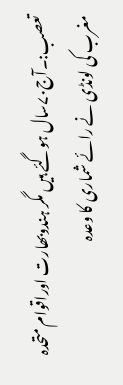تعصب:۔آج۷۰سال ہوگئے ہیں مگر ہندوبھارت اوراقوام متحدہ مغرب کی لونڈی نے رائے شماری کا وعدہ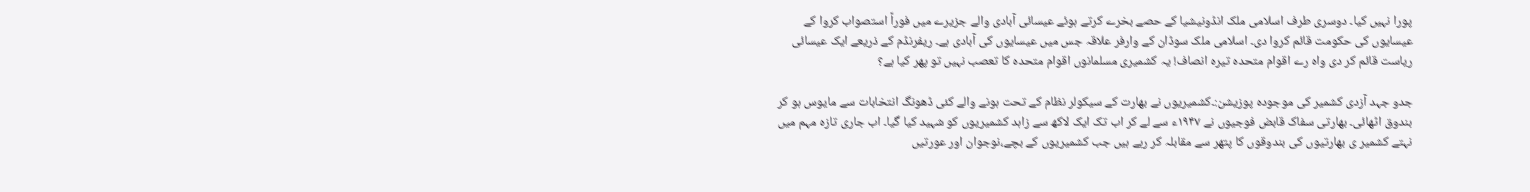پورا نہیں کیا۔ دوسری طرف اسلامی ملک انڈونیشیا کے حصے بخرے کرتے ہوئے عیسائی آبادی والے جزیرے میں فوراً استصواب کروا کے عیسایوں کی حکومت قائم کروا دی۔ اسلامی ملک سوڈان کے وارفر علاقہ جس میں عیسایوں کی آبادی ہے۔ ریفرنڈم کے ذریعے ایک عیسائی ریاست قائم کر دی واہ رے اقوام متحدہ تیرہ انصاف! یہ کشمیری مسلمانوں اقوام متحدہ کا تعصب نہیں تو پھر کیا ہے؟

جدو جہد آزدی کشمیر کی موجودہ پوزیشن:۔کشمیریوں نے بھارت کے سیکولر نظام کے تحت ہونے والے کئی ڈھونگ انتخابات سے مایوس ہو کر بندوق اٹھائی۔ بھارتی سفاک قابض فوجیوں نے ۱۹۴۷ء سے لے کر اب تک ایک لاکھ سے زاہد کشمیریوں کو شہید کیا گیا۔ اب جاری تازہ مہم میں نہتے کشمیر ی بھارتیوں کی بندوقوں کا پتھر سے مقابلہ کر رہے ہیں جب کشمیریوں کے بچے،نوجوان اور عورتیں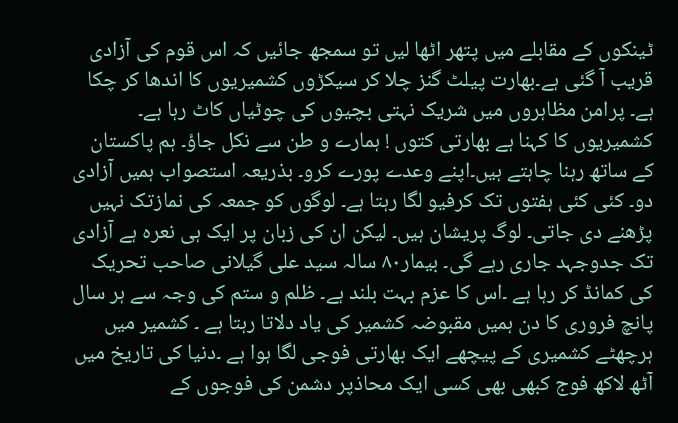ٹینکوں کے مقابلے میں پتھر اٹھا لیں تو سمجھ جائیں کہ اس قوم کی آزادی قریب آ گئی ہے۔بھارت پیلٹ گنز چلا کر سیکڑوں کشمیریوں کا اندھا کر چکا ہے۔ پرامن مظاہروں میں شریک نہتی بچیوں کی چوٹیاں کاٹ رہا ہے۔ کشمیریوں کا کہنا ہے بھارتی کتوں ! ہمارے و طن سے نکل جاؤ۔ ہم پاکستان کے ساتھ رہنا چاہتے ہیں۔اپنے وعدے پورے کرو۔ بذریعہ استصواب ہمیں آزادی دو۔ کئی کئی ہفتوں تک کرفیو لگا رہتا ہے۔ لوگوں کو جمعہ کی نمازتک نہیں پڑھنے دی جاتی۔ لوگ پریشان ہیں۔ لیکن ان کی زبان پر ایک ہی نعرہ ہے آزادی تک جدوجہد جاری رہے گی۔ بیمار۸۰ سالہ سید علی گیلانی صاحب تحریک کی کمانڈ کر رہا ہے ۔اس کا عزم بہت بلند ہے۔ ظلم و ستم کی وجہ سے ہر سال پانچ فروری کا دن ہمیں مقبوضہ کشمیر کی یاد دلاتا رہتا ہے ۔ کشمیر میں ہرچھٹے کشمیری کے پیچھے ایک بھارتی فوجی لگا ہوا ہے ۔دنیا کی تاریخ میں آٹھ لاکھ فوج کبھی بھی کسی ایک محاذپر دشمن کی فوجوں کے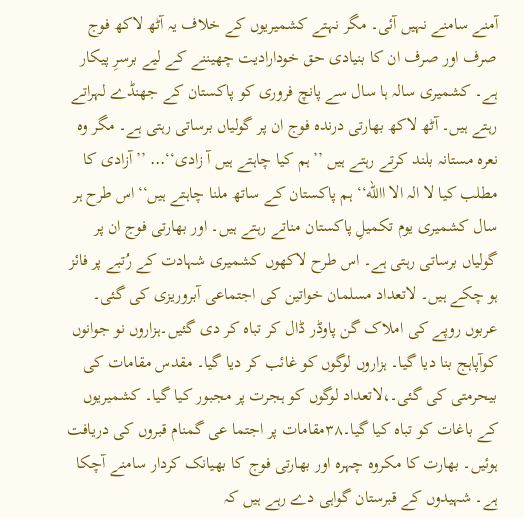آمنے سامنے نہیں آئی۔ مگر نہتے کشمیریوں کے خلاف یہ آٹھ لاکھ فوج صرف اور صرف ان کا بنیادی حق خودارادیت چھیننے کے لیے برسرِ پیکار ہے۔ کشمیری سالہ ہا سال سے پانچ فروری کو پاکستان کے جھنڈے لہراتے رہتے ہیں۔ آٹھ لاکھ بھارتی درندہ فوج ان پر گولیاں برساتی رہتی ہے۔ مگر وہ نعرہ مستانہ بلند کرتے رہتے ہیں ’’ہم کیا چاہتے ہیں آ زادی‘‘․․․ ’’ آزادی کا مطلب کیا لا الہ الا االله‘‘ ہم پاکستان کے ساتھ ملنا چاہتے ہیں‘‘اس طرح ہر سال کشمیری یوم تکمیلِ پاکستان مناتے رہتے ہیں۔ اور بھارتی فوج ان پر گولیاں برساتی رہتی ہے۔ اس طرح لاکھوں کشمیری شہادت کے رُتبے پر فائز ہو چکے ہیں۔ لاتعداد مسلمان خواتین کی اجتماعی آبروریزی کی گئی۔ عربوں روپے کی املاک گن پاوڈر ڈال کر تباہ کر دی گئیں۔ہزاروں نو جوانوں کوآپاہج بنا دیا گیا۔ ہزاروں لوگوں کو غائب کر دیا گیا۔ مقدس مقامات کی بیحرمتی کی گئی۔،لاتعداد لوگوں کو ہجرت پر مجبور کیا گیا۔ کشمیریوں کے باغات کو تباہ کیا گیا۔۳۸مقامات پر اجتما عی گمنام قبروں کی دریافت ہوئیں۔ بھارت کا مکروہ چہرہ اور بھارتی فوج کا بھیانک کردار سامنے آچکا ہے۔ شہیدوں کے قبرستان گواہی دے رہے ہیں کہ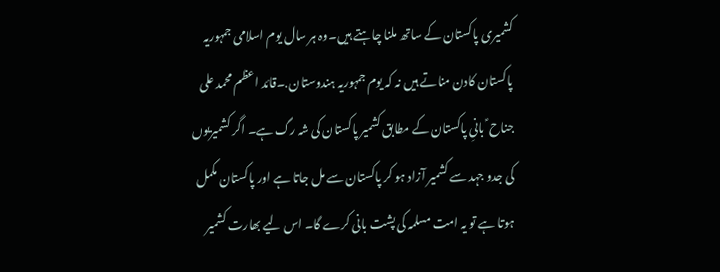کشمیری پاکستان کے ساتھ ملنا چاہتے ہیں۔وہ ہر سال یوم اسلامی جمہوریہ پاکستان کادن مناتے ہیں نہ کہ یوم جمہوریہ ہندوستان․۔قائد اعظم محمد علی جناح ؑ بانیِ پاکستان کے مطابق کشمیر پاکستان کی شہ رگ ہے۔ اگر کشمیریوں کی جدو جہد سے کشمیر آزاد ہو کر پاکستان سے مل جاتا ہے اور پاکستان مکمل ہوتا ہے تو یہ امت مسلمہ کی پشت بانی کرے گا۔ اس لیے بھارت کشمیر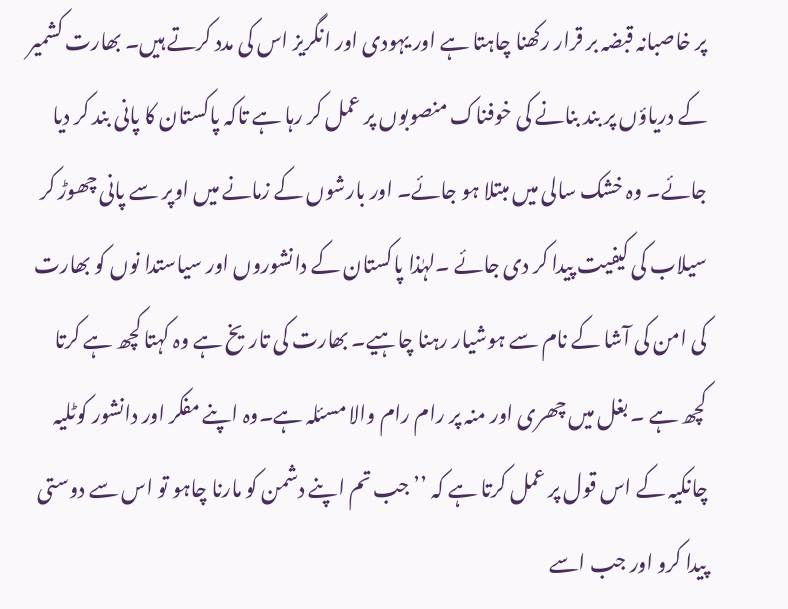پر خاصبانہ قبضہ بر قرار رکھنا چاہتا ہے اور یہودی اور انگریز اس کی مدد کرتے ہیں۔ بھارت کشمیر کے دریاؤں پر بند بنانے کی خوفناک منصوبوں پر عمل کر رہا ہے تاکہ پاکستان کا پانی بند کر دیا جائے۔ وہ خشک سالی میں مبتلا ہو جائے۔ اور بارشوں کے زمانے میں اوپر سے پانی چھوڑ کر سیلاب کی کیفیت پیدا کر دی جائے ۔لہٰذا پاکستان کے دانشوروں اور سیاستدا نوں کو بھارت کی امن کی آشا کے نام سے ہوشیار رہنا چاہیے۔ بھارت کی تاریخ ہے وہ کہتا کچھ ہے کرتا کچھ ہے ۔ بغل میں چھری اور منہ پر رام رام والا مسئلہ ہے۔وہ اپنے مفکر اور دانشور کوٹلیہ چانکیہ کے اس قول پر عمل کرتا ہے کہ ’’ جب تم اپنے دشمن کو مارنا چاہو تو اس سے دوستی پیدا کرو اور جب اسے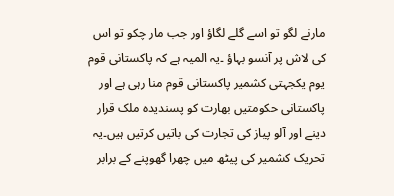مارنے لگو تو اسے گلے لگاؤ اور جب مار چکو تو اس کی لاش پر آنسو بہاؤ ۔یہ المیہ ہے کہ پاکستانی قوم یوم یکجہتی کشمیر پاکستانی قوم منا رہی ہے اور پاکستانی حکومتیں بھارت کو پسندیدہ ملک قرار دینے اور آلو پیاز کی تجارت کی باتیں کرتیں ہیں۔یہ تحریک کشمیر کی پیٹھ میں چھرا گھوپنے کے برابر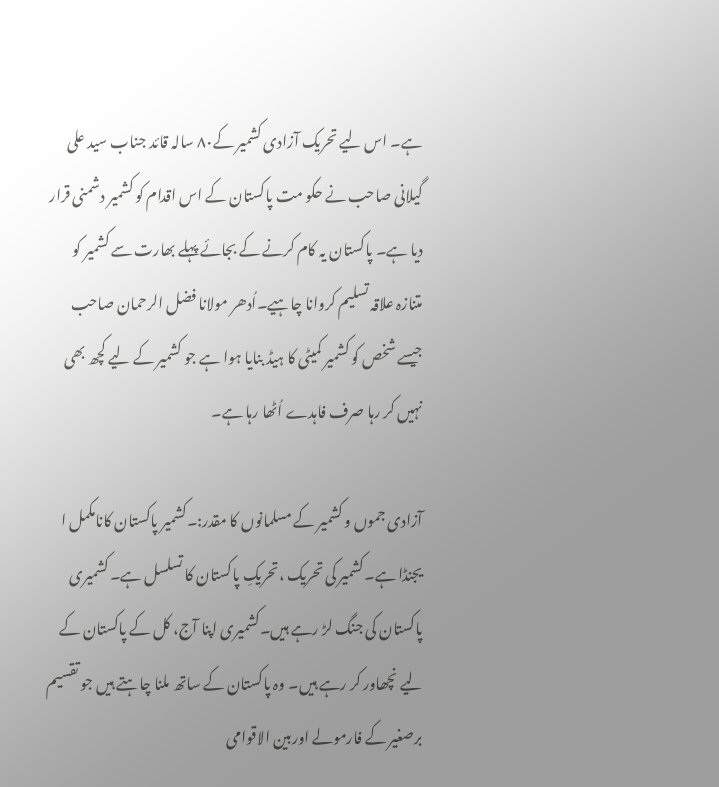ہے۔ اس لیے تحریک آزادی کشمیر کے۸۰ سالہ قائد جناب سید علی گیلانی صاحب نے حکو مت پاکستان کے اس اقدام کو کشمیر دشمنی قرار دیا ہے۔ پاکستان یہ کام کرنے کے بجائے پہلے بھارت سے کشمیر کو متنازہ علاقہ تسلیم کروانا چاہیے۔اُدھر مولانا فضل الرحمان صاحب جیسے شخص کو کشمیر کمیٹی کا ہیڈ بنایا ہوا ہے جو کشمیر کے لیے کچھ بھی نہیں کر رہا صرف فاہدے اُٹھا رہا ہے۔

آزادی جموں و کشمیر کے مسلمانوں کا مقدر:۔کشمیر پاکستان کانامکمل ا یجنڈا ہے۔کشمیر کی تحریک ،تحریکِ پاکستان کا تسلسل ہے۔ کشمیری پاکستان کی جنگ لڑ رہے ہیں۔کشمیری اپنا آج، کل کے پاکستان کے لیے نچھاور کر رہے ہیں۔ وہ پاکستان کے ساتھ ملنا چاہتے ہیں جو تقسیم برصغیر کے فارمولے اوربین الاقوامی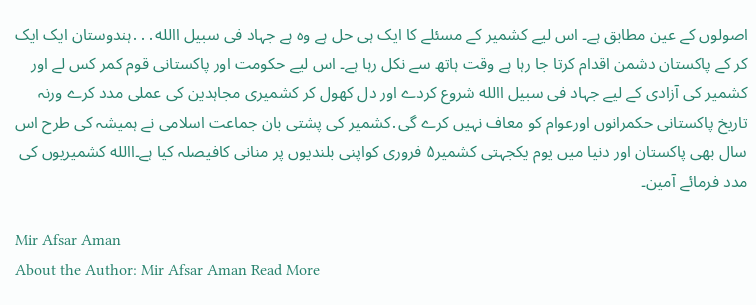اصولوں کے عین مطابق ہے۔ اس لیے کشمیر کے مسئلے کا ایک ہی حل ہے وہ ہے جہاد فی سبیل االله․․․ہندوستان ایک ایک کر کے پاکستان دشمن اقدام کرتا جا رہا ہے وقت ہاتھ سے نکل رہا ہے۔ اس لیے حکومت اور پاکستانی قوم کمر کس لے اور کشمیر کی آزادی کے لیے جہاد فی سبیل االله شروع کردے اور دل کھول کر کشمیری مجاہدین کی عملی مدد کرے ورنہ تاریخ پاکستانی حکمرانوں اورعوام کو معاف نہیں کرے گی․کشمیر کی پشتی بان جماعت اسلامی نے ہمیشہ کی طرح اس سال بھی پاکستان اور دنیا میں یوم یکجہتی کشمیر۵ فروری کواپنی بلندیوں پر منانی کافیصلہ کیا ہے۔االله کشمیریوں کی مدد فرمائے آمین۔

Mir Afsar Aman
About the Author: Mir Afsar Aman Read More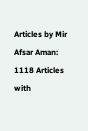Articles by Mir Afsar Aman: 1118 Articles with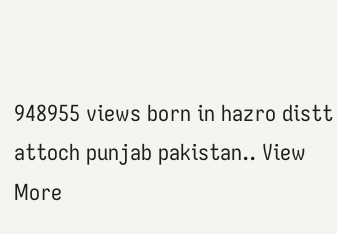948955 views born in hazro distt attoch punjab pakistan.. View More